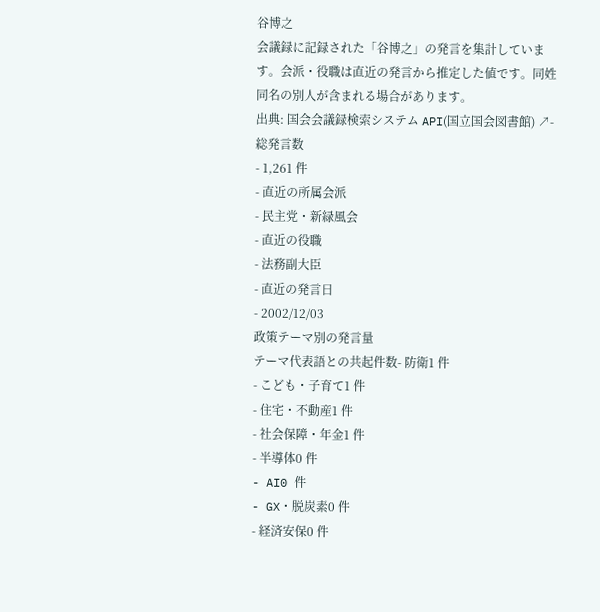谷博之
会議録に記録された「谷博之」の発言を集計しています。会派・役職は直近の発言から推定した値です。同姓同名の別人が含まれる場合があります。
出典: 国会会議録検索システム API(国立国会図書館) ↗- 総発言数
- 1,261 件
- 直近の所属会派
- 民主党・新緑風会
- 直近の役職
- 法務副大臣
- 直近の発言日
- 2002/12/03
政策テーマ別の発言量
テーマ代表語との共起件数- 防衛1 件
- こども・子育て1 件
- 住宅・不動産1 件
- 社会保障・年金1 件
- 半導体0 件
- AI0 件
- GX・脱炭素0 件
- 経済安保0 件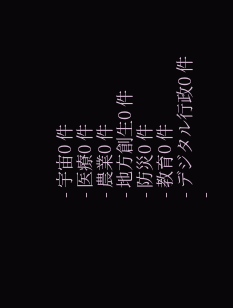- 宇宙0 件
- 医療0 件
- 農業0 件
- 地方創生0 件
- 防災0 件
- 教育0 件
- デジタル行政0 件
-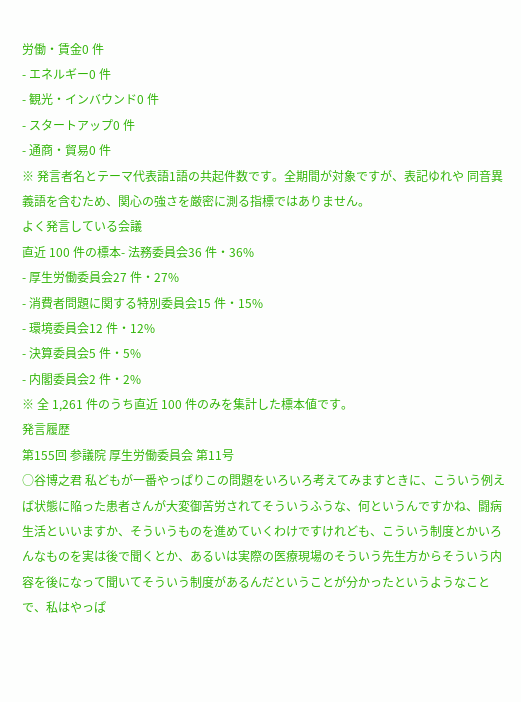労働・賃金0 件
- エネルギー0 件
- 観光・インバウンド0 件
- スタートアップ0 件
- 通商・貿易0 件
※ 発言者名とテーマ代表語1語の共起件数です。全期間が対象ですが、表記ゆれや 同音異義語を含むため、関心の強さを厳密に測る指標ではありません。
よく発言している会議
直近 100 件の標本- 法務委員会36 件・36%
- 厚生労働委員会27 件・27%
- 消費者問題に関する特別委員会15 件・15%
- 環境委員会12 件・12%
- 決算委員会5 件・5%
- 内閣委員会2 件・2%
※ 全 1,261 件のうち直近 100 件のみを集計した標本値です。
発言履歴
第155回 参議院 厚生労働委員会 第11号
○谷博之君 私どもが一番やっぱりこの問題をいろいろ考えてみますときに、こういう例えば状態に陥った患者さんが大変御苦労されてそういうふうな、何というんですかね、闘病生活といいますか、そういうものを進めていくわけですけれども、こういう制度とかいろんなものを実は後で聞くとか、あるいは実際の医療現場のそういう先生方からそういう内容を後になって聞いてそういう制度があるんだということが分かったというようなことで、私はやっぱ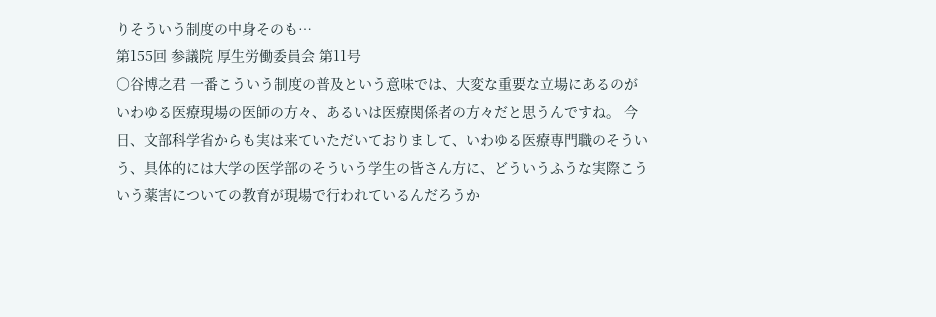りそういう制度の中身そのも…
第155回 参議院 厚生労働委員会 第11号
○谷博之君 一番こういう制度の普及という意味では、大変な重要な立場にあるのがいわゆる医療現場の医師の方々、あるいは医療関係者の方々だと思うんですね。 今日、文部科学省からも実は来ていただいておりまして、いわゆる医療専門職のそういう、具体的には大学の医学部のそういう学生の皆さん方に、どういうふうな実際こういう薬害についての教育が現場で行われているんだろうか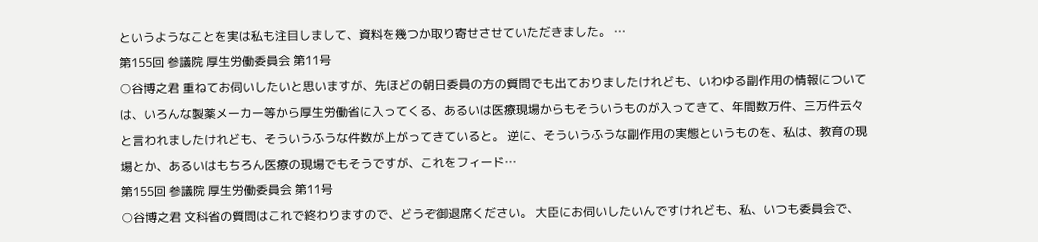というようなことを実は私も注目しまして、資料を幾つか取り寄せさせていただきました。 …
第155回 参議院 厚生労働委員会 第11号
○谷博之君 重ねてお伺いしたいと思いますが、先ほどの朝日委員の方の質問でも出ておりましたけれども、いわゆる副作用の情報については、いろんな製薬メーカー等から厚生労働省に入ってくる、あるいは医療現場からもそういうものが入ってきて、年間数万件、三万件云々と言われましたけれども、そういうふうな件数が上がってきていると。 逆に、そういうふうな副作用の実態というものを、私は、教育の現場とか、あるいはもちろん医療の現場でもそうですが、これをフィード…
第155回 参議院 厚生労働委員会 第11号
○谷博之君 文科省の質問はこれで終わりますので、どうぞ御退席ください。 大臣にお伺いしたいんですけれども、私、いつも委員会で、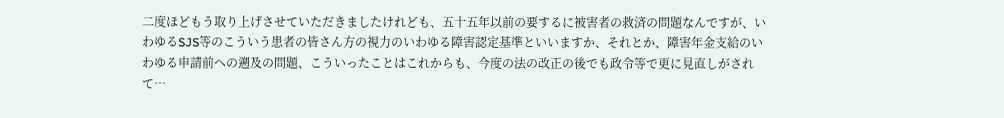二度ほどもう取り上げさせていただきましたけれども、五十五年以前の要するに被害者の救済の問題なんですが、いわゆるSJS等のこういう患者の皆さん方の視力のいわゆる障害認定基準といいますか、それとか、障害年金支給のいわゆる申請前への遡及の問題、こういったことはこれからも、今度の法の改正の後でも政令等で更に見直しがされて…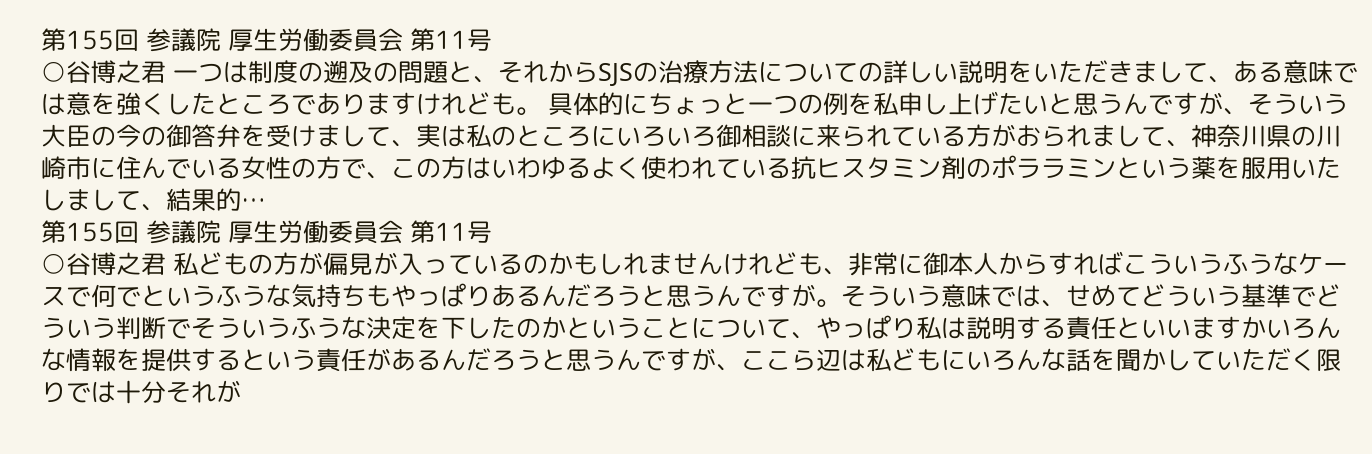第155回 参議院 厚生労働委員会 第11号
○谷博之君 一つは制度の遡及の問題と、それからSJSの治療方法についての詳しい説明をいただきまして、ある意味では意を強くしたところでありますけれども。 具体的にちょっと一つの例を私申し上げたいと思うんですが、そういう大臣の今の御答弁を受けまして、実は私のところにいろいろ御相談に来られている方がおられまして、神奈川県の川崎市に住んでいる女性の方で、この方はいわゆるよく使われている抗ヒスタミン剤のポララミンという薬を服用いたしまして、結果的…
第155回 参議院 厚生労働委員会 第11号
○谷博之君 私どもの方が偏見が入っているのかもしれませんけれども、非常に御本人からすればこういうふうなケースで何でというふうな気持ちもやっぱりあるんだろうと思うんですが。そういう意味では、せめてどういう基準でどういう判断でそういうふうな決定を下したのかということについて、やっぱり私は説明する責任といいますかいろんな情報を提供するという責任があるんだろうと思うんですが、ここら辺は私どもにいろんな話を聞かしていただく限りでは十分それが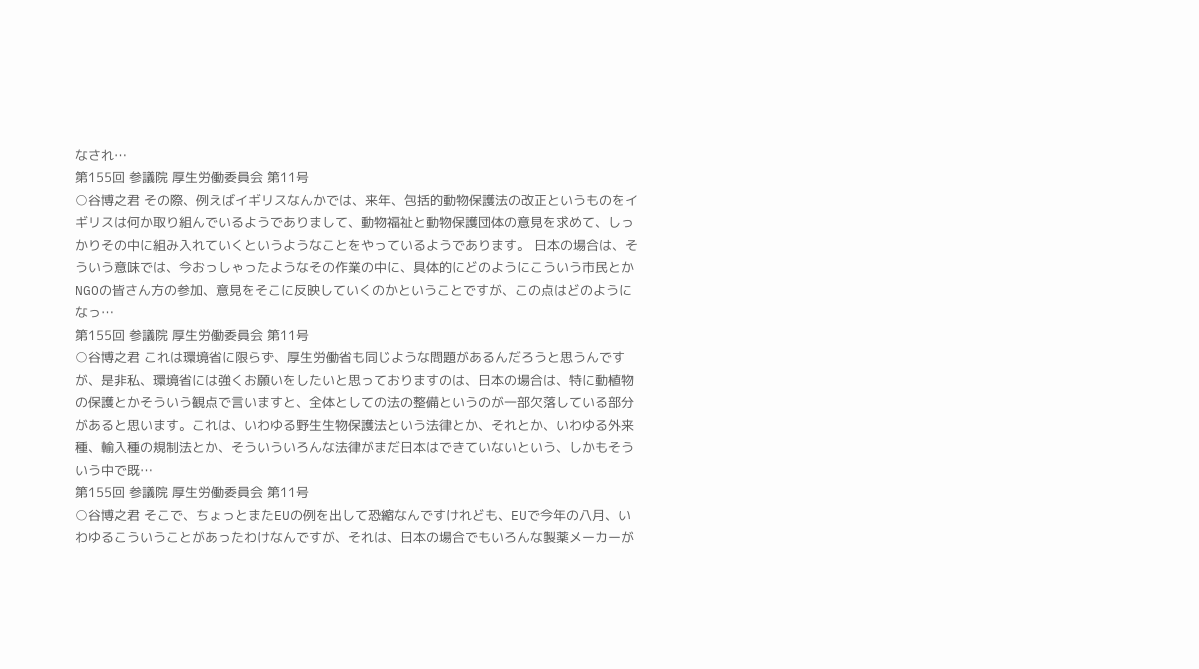なされ…
第155回 参議院 厚生労働委員会 第11号
○谷博之君 その際、例えばイギリスなんかでは、来年、包括的動物保護法の改正というものをイギリスは何か取り組んでいるようでありまして、動物福祉と動物保護団体の意見を求めて、しっかりその中に組み入れていくというようなことをやっているようであります。 日本の場合は、そういう意味では、今おっしゃったようなその作業の中に、具体的にどのようにこういう市民とかNGOの皆さん方の参加、意見をそこに反映していくのかということですが、この点はどのようになっ…
第155回 参議院 厚生労働委員会 第11号
○谷博之君 これは環境省に限らず、厚生労働省も同じような問題があるんだろうと思うんですが、是非私、環境省には強くお願いをしたいと思っておりますのは、日本の場合は、特に動植物の保護とかそういう観点で言いますと、全体としての法の整備というのが一部欠落している部分があると思います。これは、いわゆる野生生物保護法という法律とか、それとか、いわゆる外来種、輸入種の規制法とか、そういういろんな法律がまだ日本はできていないという、しかもそういう中で既…
第155回 参議院 厚生労働委員会 第11号
○谷博之君 そこで、ちょっとまたEUの例を出して恐縮なんですけれども、EUで今年の八月、いわゆるこういうことがあったわけなんですが、それは、日本の場合でもいろんな製薬メーカーが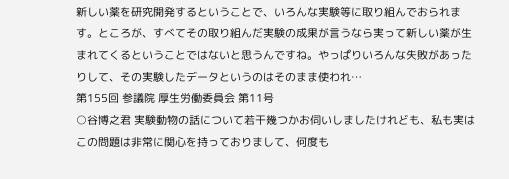新しい薬を研究開発するということで、いろんな実験等に取り組んでおられます。ところが、すべてその取り組んだ実験の成果が言うなら実って新しい薬が生まれてくるということではないと思うんですね。やっぱりいろんな失敗があったりして、その実験したデータというのはそのまま使われ…
第155回 参議院 厚生労働委員会 第11号
○谷博之君 実験動物の話について若干幾つかお伺いしましたけれども、私も実はこの問題は非常に関心を持っておりまして、何度も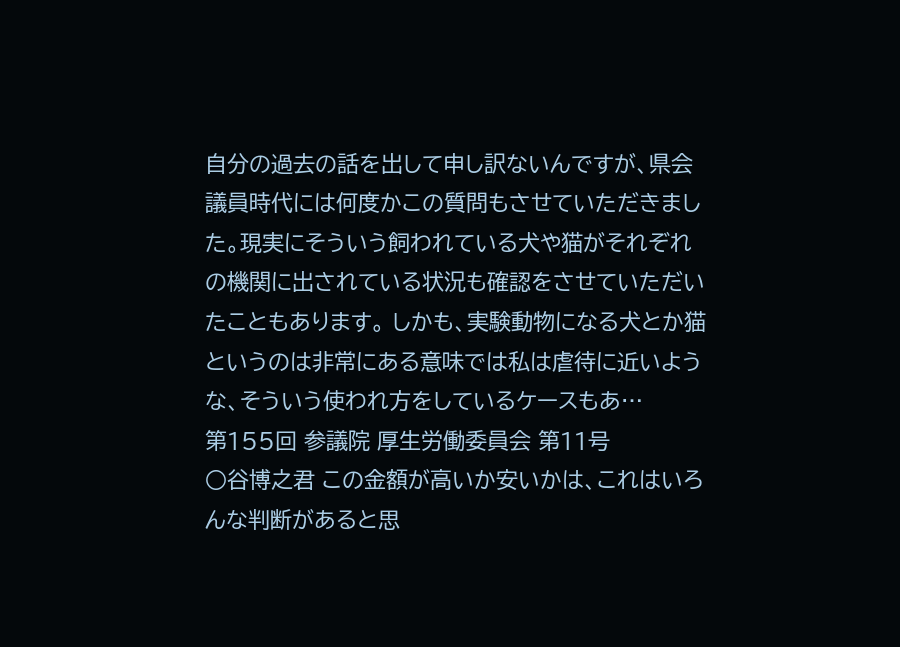自分の過去の話を出して申し訳ないんですが、県会議員時代には何度かこの質問もさせていただきました。現実にそういう飼われている犬や猫がそれぞれの機関に出されている状況も確認をさせていただいたこともあります。 しかも、実験動物になる犬とか猫というのは非常にある意味では私は虐待に近いような、そういう使われ方をしているケースもあ…
第155回 参議院 厚生労働委員会 第11号
○谷博之君 この金額が高いか安いかは、これはいろんな判断があると思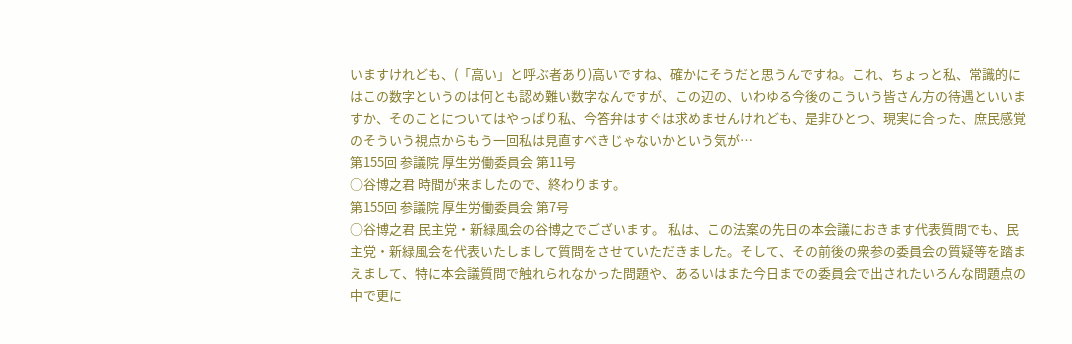いますけれども、(「高い」と呼ぶ者あり)高いですね、確かにそうだと思うんですね。これ、ちょっと私、常識的にはこの数字というのは何とも認め難い数字なんですが、この辺の、いわゆる今後のこういう皆さん方の待遇といいますか、そのことについてはやっぱり私、今答弁はすぐは求めませんけれども、是非ひとつ、現実に合った、庶民感覚のそういう視点からもう一回私は見直すべきじゃないかという気が…
第155回 参議院 厚生労働委員会 第11号
○谷博之君 時間が来ましたので、終わります。
第155回 参議院 厚生労働委員会 第7号
○谷博之君 民主党・新緑風会の谷博之でございます。 私は、この法案の先日の本会議におきます代表質問でも、民主党・新緑風会を代表いたしまして質問をさせていただきました。そして、その前後の衆参の委員会の質疑等を踏まえまして、特に本会議質問で触れられなかった問題や、あるいはまた今日までの委員会で出されたいろんな問題点の中で更に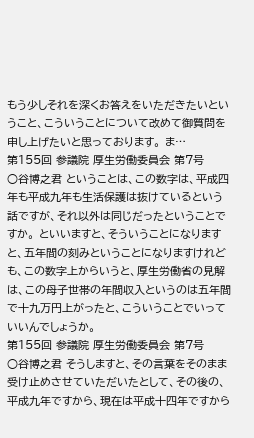もう少しそれを深くお答えをいただきたいということ、こういうことについて改めて御質問を申し上げたいと思っております。 ま…
第155回 参議院 厚生労働委員会 第7号
○谷博之君 ということは、この数字は、平成四年も平成九年も生活保護は抜けているという話ですが、それ以外は同じだったということですか。 といいますと、そういうことになりますと、五年間の刻みということになりますけれども、この数字上からいうと、厚生労働省の見解は、この母子世帯の年間収入というのは五年間で十九万円上がったと、こういうことでいっていいんでしょうか。
第155回 参議院 厚生労働委員会 第7号
○谷博之君 そうしますと、その言葉をそのまま受け止めさせていただいたとして、その後の、平成九年ですから、現在は平成十四年ですから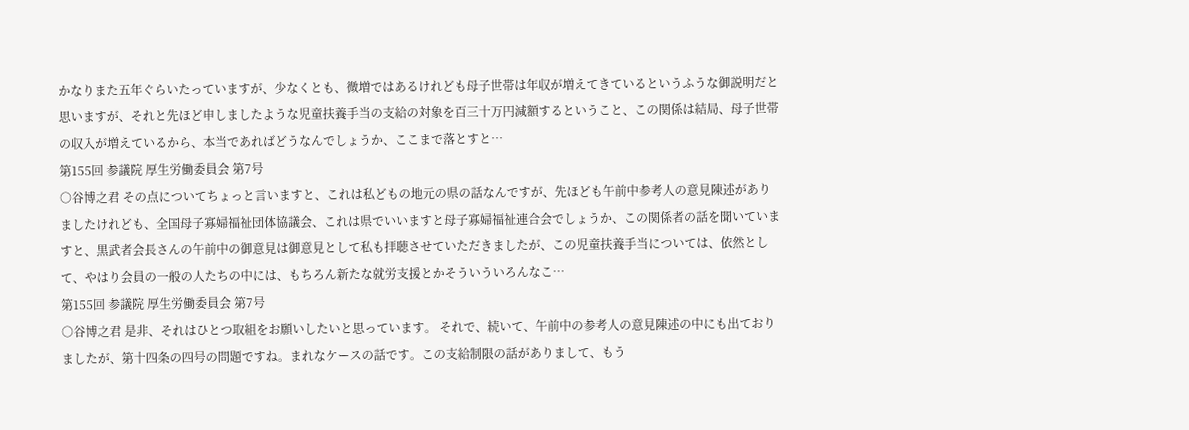かなりまた五年ぐらいたっていますが、少なくとも、微増ではあるけれども母子世帯は年収が増えてきているというふうな御説明だと思いますが、それと先ほど申しましたような児童扶養手当の支給の対象を百三十万円減額するということ、この関係は結局、母子世帯の収入が増えているから、本当であればどうなんでしょうか、ここまで落とすと…
第155回 参議院 厚生労働委員会 第7号
○谷博之君 その点についてちょっと言いますと、これは私どもの地元の県の話なんですが、先ほども午前中参考人の意見陳述がありましたけれども、全国母子寡婦福祉団体協議会、これは県でいいますと母子寡婦福祉連合会でしょうか、この関係者の話を聞いていますと、黒武者会長さんの午前中の御意見は御意見として私も拝聴させていただきましたが、この児童扶養手当については、依然として、やはり会員の一般の人たちの中には、もちろん新たな就労支援とかそういういろんなこ…
第155回 参議院 厚生労働委員会 第7号
○谷博之君 是非、それはひとつ取組をお願いしたいと思っています。 それで、続いて、午前中の参考人の意見陳述の中にも出ておりましたが、第十四条の四号の問題ですね。まれなケースの話です。この支給制限の話がありまして、もう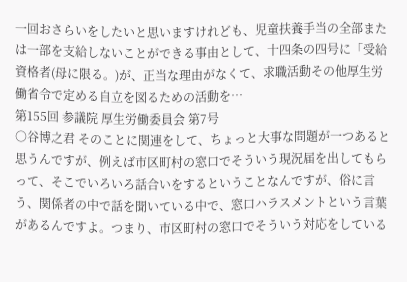一回おさらいをしたいと思いますけれども、児童扶養手当の全部または一部を支給しないことができる事由として、十四条の四号に「受給資格者(母に限る。)が、正当な理由がなくて、求職活動その他厚生労働省令で定める自立を図るための活動を…
第155回 参議院 厚生労働委員会 第7号
○谷博之君 そのことに関連をして、ちょっと大事な問題が一つあると思うんですが、例えば市区町村の窓口でそういう現況届を出してもらって、そこでいろいろ話合いをするということなんですが、俗に言う、関係者の中で話を聞いている中で、窓口ハラスメントという言葉があるんですよ。つまり、市区町村の窓口でそういう対応をしている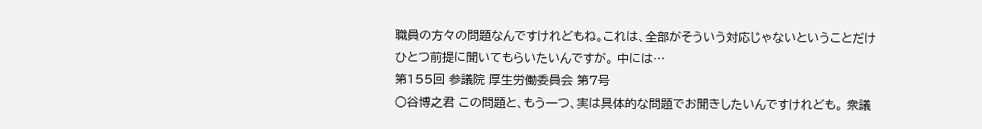職員の方々の問題なんですけれどもね。これは、全部がそういう対応じゃないということだけひとつ前提に聞いてもらいたいんですが。 中には…
第155回 参議院 厚生労働委員会 第7号
○谷博之君 この問題と、もう一つ、実は具体的な問題でお聞きしたいんですけれども。 衆議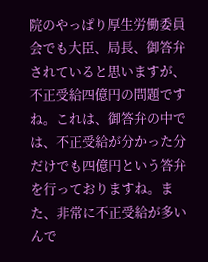院のやっぱり厚生労働委員会でも大臣、局長、御答弁されていると思いますが、不正受給四億円の問題ですね。これは、御答弁の中では、不正受給が分かった分だけでも四億円という答弁を行っておりますね。また、非常に不正受給が多いんで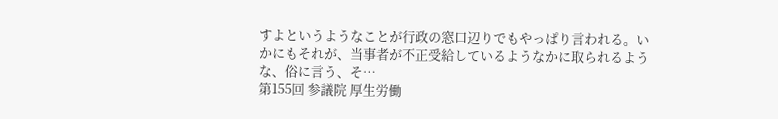すよというようなことが行政の窓口辺りでもやっぱり言われる。いかにもそれが、当事者が不正受給しているようなかに取られるような、俗に言う、そ…
第155回 参議院 厚生労働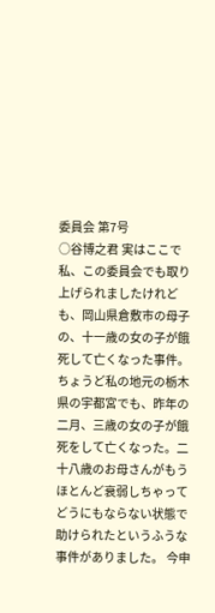委員会 第7号
○谷博之君 実はここで私、この委員会でも取り上げられましたけれども、岡山県倉敷市の母子の、十一歳の女の子が餓死して亡くなった事件。ちょうど私の地元の栃木県の宇都宮でも、昨年の二月、三歳の女の子が餓死をして亡くなった。二十八歳のお母さんがもうほとんど衰弱しちゃってどうにもならない状態で助けられたというふうな事件がありました。 今申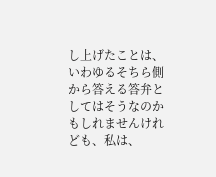し上げたことは、いわゆるそちら側から答える答弁としてはそうなのかもしれませんけれども、私は、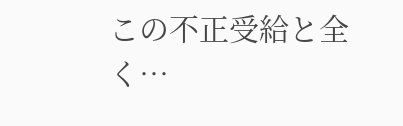この不正受給と全く…